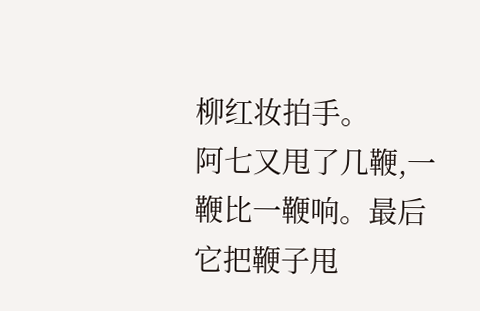柳红妆拍手。
阿七又甩了几鞭,一鞭比一鞭响。最后它把鞭子甩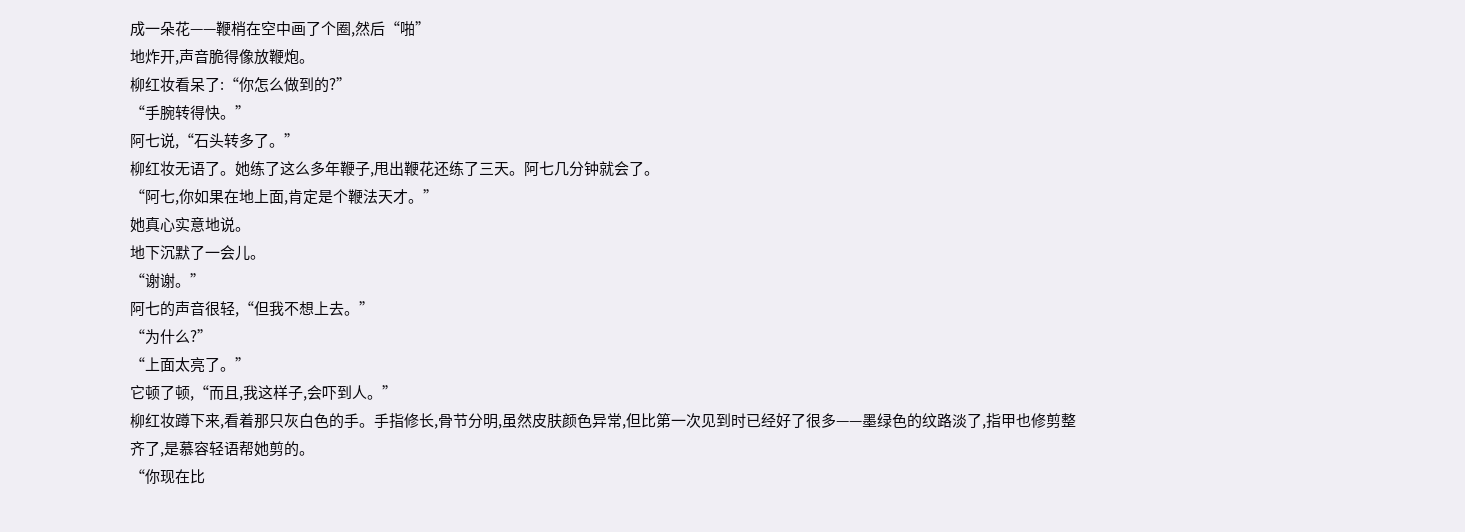成一朵花——鞭梢在空中画了个圈,然后“啪”
地炸开,声音脆得像放鞭炮。
柳红妆看呆了:“你怎么做到的?”
“手腕转得快。”
阿七说,“石头转多了。”
柳红妆无语了。她练了这么多年鞭子,甩出鞭花还练了三天。阿七几分钟就会了。
“阿七,你如果在地上面,肯定是个鞭法天才。”
她真心实意地说。
地下沉默了一会儿。
“谢谢。”
阿七的声音很轻,“但我不想上去。”
“为什么?”
“上面太亮了。”
它顿了顿,“而且,我这样子,会吓到人。”
柳红妆蹲下来,看着那只灰白色的手。手指修长,骨节分明,虽然皮肤颜色异常,但比第一次见到时已经好了很多——墨绿色的纹路淡了,指甲也修剪整齐了,是慕容轻语帮她剪的。
“你现在比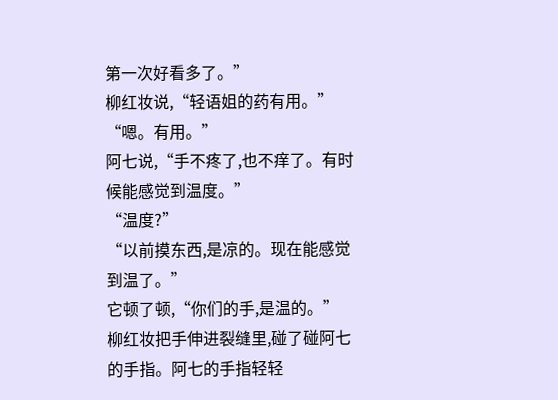第一次好看多了。”
柳红妆说,“轻语姐的药有用。”
“嗯。有用。”
阿七说,“手不疼了,也不痒了。有时候能感觉到温度。”
“温度?”
“以前摸东西,是凉的。现在能感觉到温了。”
它顿了顿,“你们的手,是温的。”
柳红妆把手伸进裂缝里,碰了碰阿七的手指。阿七的手指轻轻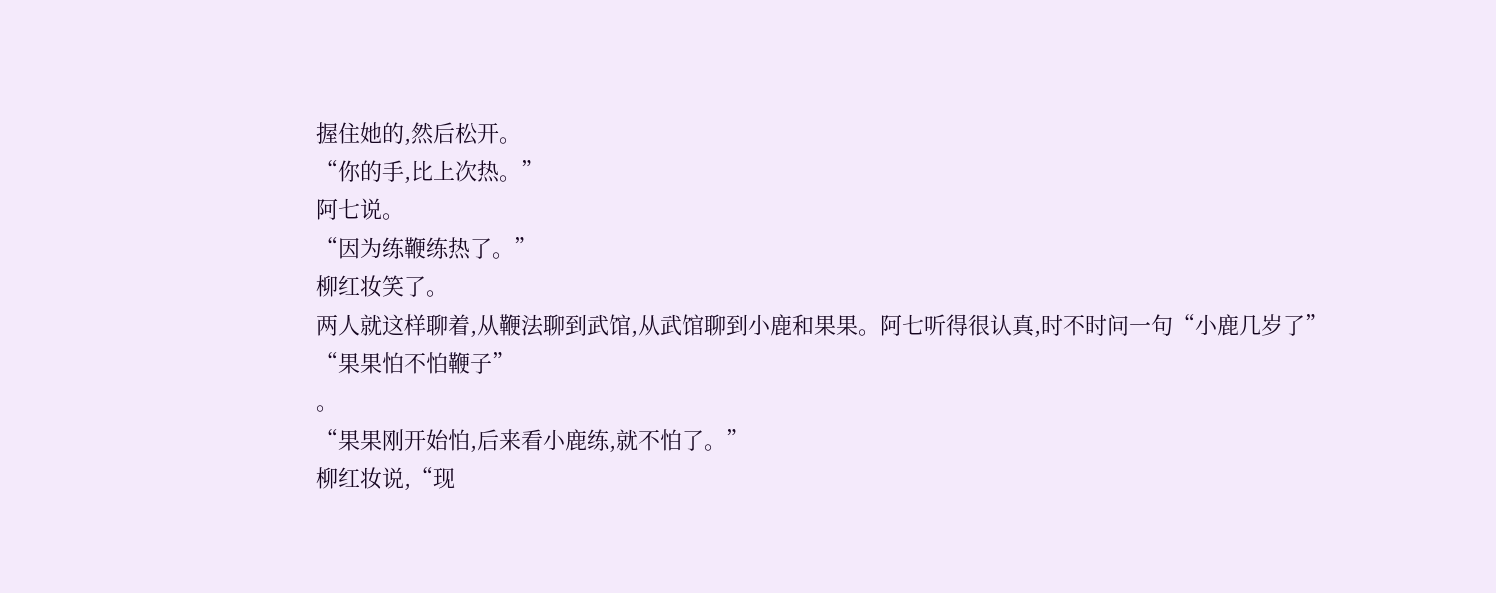握住她的,然后松开。
“你的手,比上次热。”
阿七说。
“因为练鞭练热了。”
柳红妆笑了。
两人就这样聊着,从鞭法聊到武馆,从武馆聊到小鹿和果果。阿七听得很认真,时不时问一句“小鹿几岁了”
“果果怕不怕鞭子”
。
“果果刚开始怕,后来看小鹿练,就不怕了。”
柳红妆说,“现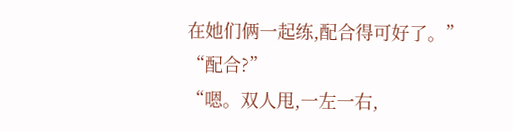在她们俩一起练,配合得可好了。”
“配合?”
“嗯。双人甩,一左一右,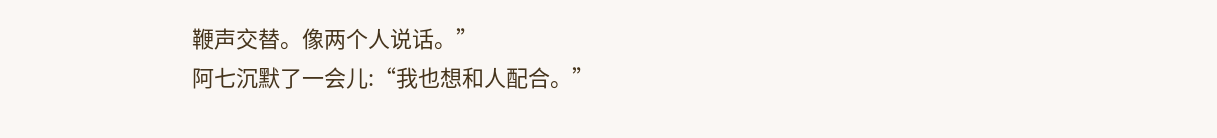鞭声交替。像两个人说话。”
阿七沉默了一会儿:“我也想和人配合。”